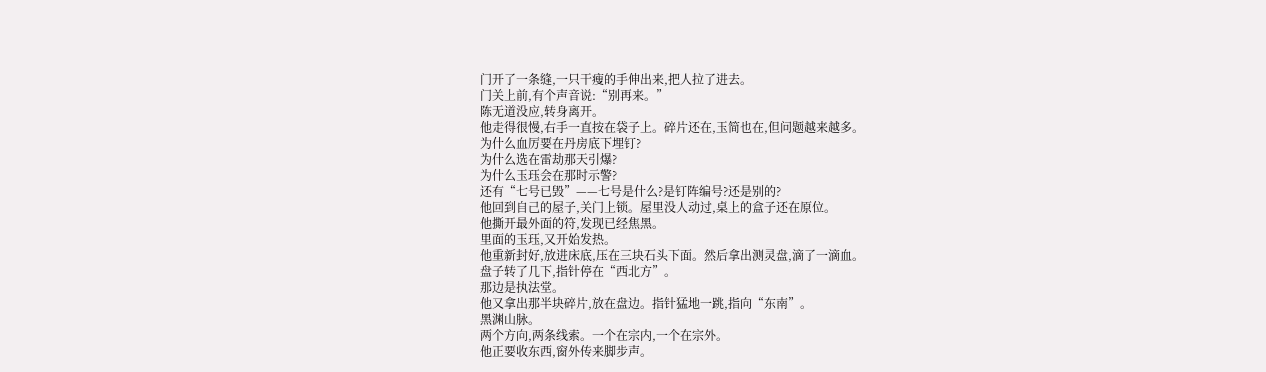门开了一条缝,一只干瘦的手伸出来,把人拉了进去。
门关上前,有个声音说:“别再来。”
陈无道没应,转身离开。
他走得很慢,右手一直按在袋子上。碎片还在,玉简也在,但问题越来越多。
为什么血厉要在丹房底下埋钉?
为什么选在雷劫那天引爆?
为什么玉珏会在那时示警?
还有“七号已毁”——七号是什么?是钉阵编号?还是别的?
他回到自己的屋子,关门上锁。屋里没人动过,桌上的盒子还在原位。
他撕开最外面的符,发现已经焦黑。
里面的玉珏,又开始发热。
他重新封好,放进床底,压在三块石头下面。然后拿出测灵盘,滴了一滴血。
盘子转了几下,指针停在“西北方”。
那边是执法堂。
他又拿出那半块碎片,放在盘边。指针猛地一跳,指向“东南”。
黑渊山脉。
两个方向,两条线索。一个在宗内,一个在宗外。
他正要收东西,窗外传来脚步声。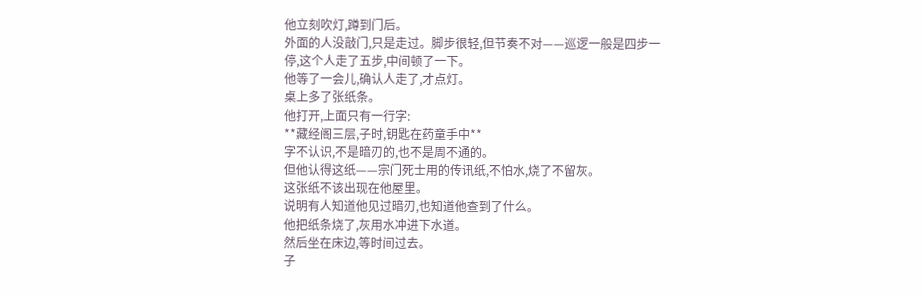他立刻吹灯,蹲到门后。
外面的人没敲门,只是走过。脚步很轻,但节奏不对——巡逻一般是四步一停,这个人走了五步,中间顿了一下。
他等了一会儿,确认人走了,才点灯。
桌上多了张纸条。
他打开,上面只有一行字:
**藏经阁三层,子时,钥匙在药童手中**
字不认识,不是暗刃的,也不是周不通的。
但他认得这纸——宗门死士用的传讯纸,不怕水,烧了不留灰。
这张纸不该出现在他屋里。
说明有人知道他见过暗刃,也知道他查到了什么。
他把纸条烧了,灰用水冲进下水道。
然后坐在床边,等时间过去。
子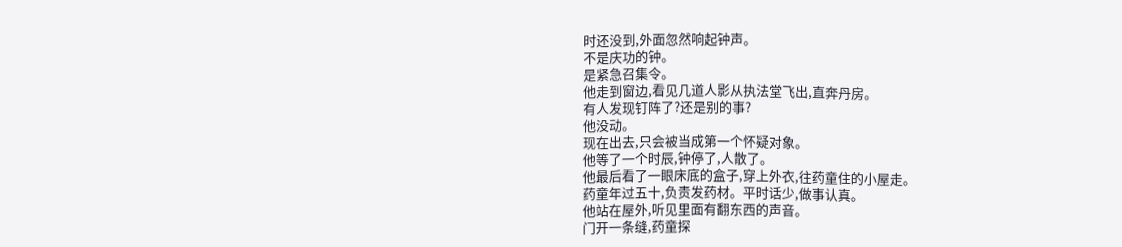时还没到,外面忽然响起钟声。
不是庆功的钟。
是紧急召集令。
他走到窗边,看见几道人影从执法堂飞出,直奔丹房。
有人发现钉阵了?还是别的事?
他没动。
现在出去,只会被当成第一个怀疑对象。
他等了一个时辰,钟停了,人散了。
他最后看了一眼床底的盒子,穿上外衣,往药童住的小屋走。
药童年过五十,负责发药材。平时话少,做事认真。
他站在屋外,听见里面有翻东西的声音。
门开一条缝,药童探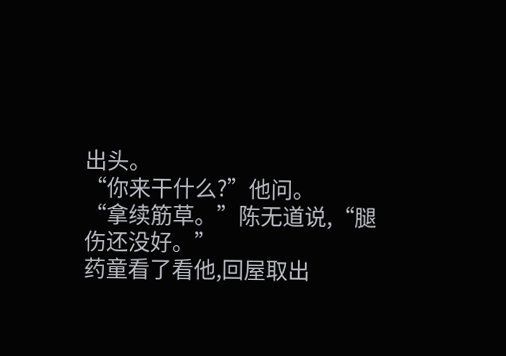出头。
“你来干什么?”他问。
“拿续筋草。”陈无道说,“腿伤还没好。”
药童看了看他,回屋取出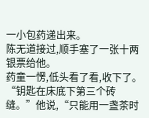一小包药递出来。
陈无道接过,顺手塞了一张十两银票给他。
药童一愣,低头看了看,收下了。
“钥匙在床底下第三个砖缝。”他说,“只能用一盏茶时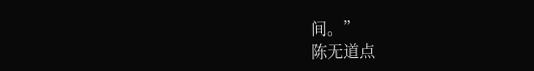间。”
陈无道点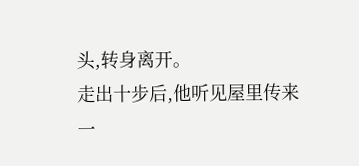头,转身离开。
走出十步后,他听见屋里传来一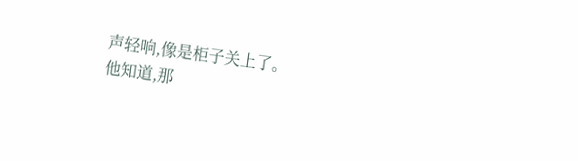声轻响,像是柜子关上了。
他知道,那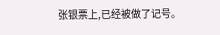张银票上,已经被做了记号。